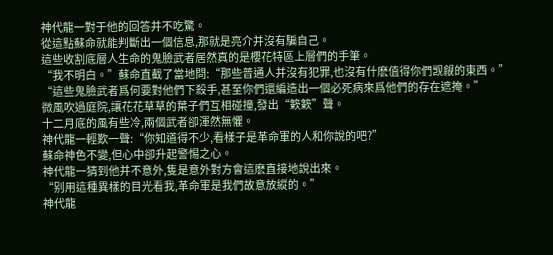神代龍一對于他的回答并不吃驚。
從這點蘇命就能判斷出一個信息,那就是亮介并沒有騙自己。
這些收割底層人生命的鬼臉武者居然真的是櫻花特區上層們的手筆。
“我不明白。”蘇命直截了當地問:“那些普通人并沒有犯罪,也沒有什麽值得你們觊觎的東西。”
“這些鬼臉武者爲何要對他們下殺手,甚至你們還編造出一個必死病來爲他們的存在遮掩。”
微風吹過庭院,讓花花草草的葉子們互相碰撞,發出“簌簌”聲。
十二月底的風有些冷,兩個武者卻渾然無懼。
神代龍一輕歎一聲:“你知道得不少,看樣子是革命軍的人和你說的吧?”
蘇命神色不變,但心中卻升起警惕之心。
神代龍一猜到他并不意外,隻是意外對方會這麽直接地說出來。
“别用這種異樣的目光看我,革命軍是我們故意放縱的。”
神代龍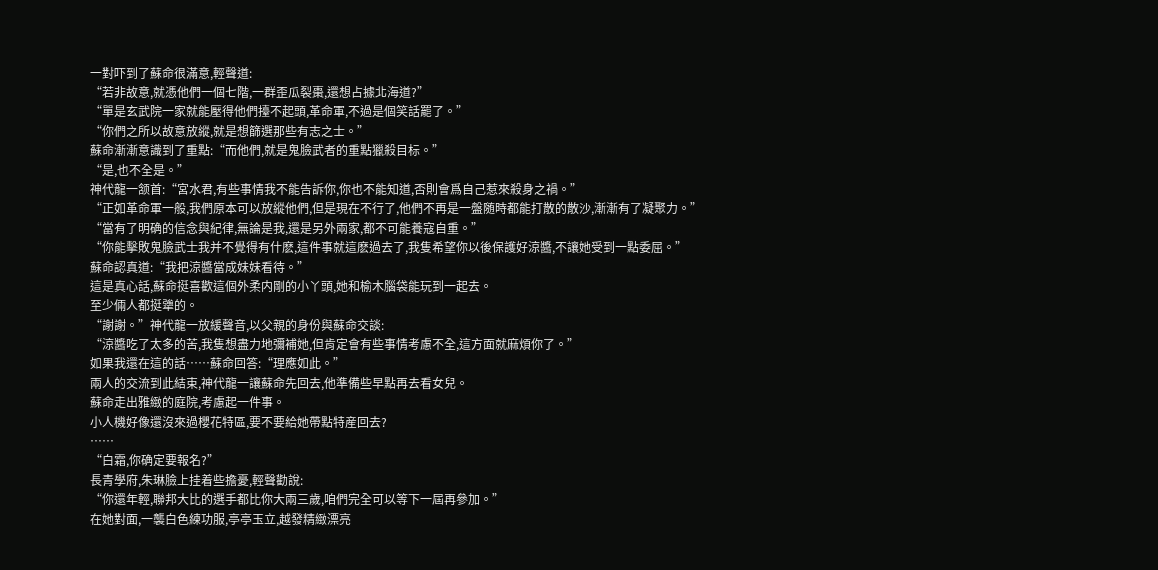一對吓到了蘇命很滿意,輕聲道:
“若非故意,就憑他們一個七階,一群歪瓜裂棗,還想占據北海道?”
“單是玄武院一家就能壓得他們擡不起頭,革命軍,不過是個笑話罷了。”
“你們之所以故意放縱,就是想篩選那些有志之士。”
蘇命漸漸意識到了重點:“而他們,就是鬼臉武者的重點獵殺目标。”
“是,也不全是。”
神代龍一颔首:“宮水君,有些事情我不能告訴你,你也不能知道,否則會爲自己惹來殺身之禍。”
“正如革命軍一般,我們原本可以放縱他們,但是現在不行了,他們不再是一盤随時都能打散的散沙,漸漸有了凝聚力。”
“當有了明确的信念與紀律,無論是我,還是另外兩家,都不可能養寇自重。”
“你能擊敗鬼臉武士我并不覺得有什麽,這件事就這麽過去了,我隻希望你以後保護好涼醬,不讓她受到一點委屈。”
蘇命認真道:“我把涼醬當成妹妹看待。”
這是真心話,蘇命挺喜歡這個外柔内剛的小丫頭,她和榆木腦袋能玩到一起去。
至少倆人都挺犟的。
“謝謝。”神代龍一放緩聲音,以父親的身份與蘇命交談:
“涼醬吃了太多的苦,我隻想盡力地彌補她,但肯定會有些事情考慮不全,這方面就麻煩你了。”
如果我還在這的話……蘇命回答:“理應如此。”
兩人的交流到此結束,神代龍一讓蘇命先回去,他準備些早點再去看女兒。
蘇命走出雅緻的庭院,考慮起一件事。
小人機好像還沒來過櫻花特區,要不要給她帶點特産回去?
……
“白霜,你确定要報名?”
長青學府,朱琳臉上挂着些擔憂,輕聲勸說:
“你還年輕,聯邦大比的選手都比你大兩三歲,咱們完全可以等下一屆再參加。”
在她對面,一襲白色練功服,亭亭玉立,越發精緻漂亮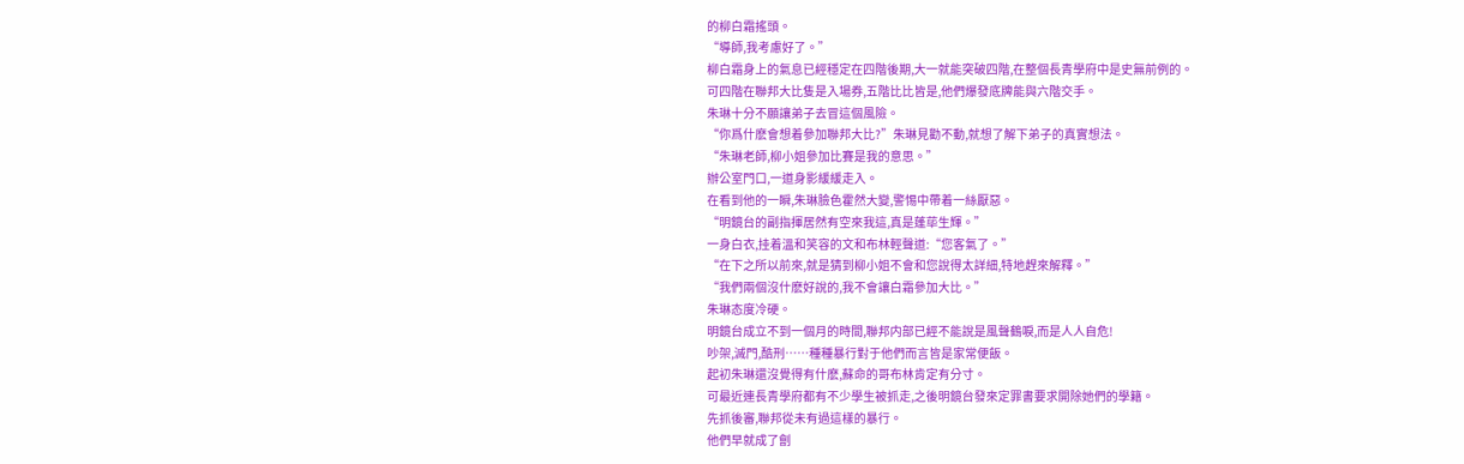的柳白霜搖頭。
“導師,我考慮好了。”
柳白霜身上的氣息已經穩定在四階後期,大一就能突破四階,在整個長青學府中是史無前例的。
可四階在聯邦大比隻是入場券,五階比比皆是,他們爆發底牌能與六階交手。
朱琳十分不願讓弟子去冒這個風險。
“你爲什麽會想着參加聯邦大比?”朱琳見勸不動,就想了解下弟子的真實想法。
“朱琳老師,柳小姐參加比賽是我的意思。”
辦公室門口,一道身影緩緩走入。
在看到他的一瞬,朱琳臉色霍然大變,警惕中帶着一絲厭惡。
“明鏡台的副指揮居然有空來我這,真是蓬荜生輝。”
一身白衣,挂着溫和笑容的文和布林輕聲道:“您客氣了。”
“在下之所以前來,就是猜到柳小姐不會和您說得太詳細,特地趕來解釋。”
“我們兩個沒什麽好說的,我不會讓白霜參加大比。”
朱琳态度冷硬。
明鏡台成立不到一個月的時間,聯邦内部已經不能說是風聲鶴唳,而是人人自危!
吵架,滅門,酷刑……種種暴行對于他們而言皆是家常便飯。
起初朱琳還沒覺得有什麽,蘇命的哥布林肯定有分寸。
可最近連長青學府都有不少學生被抓走,之後明鏡台發來定罪書要求開除她們的學籍。
先抓後審,聯邦從未有過這樣的暴行。
他們早就成了劊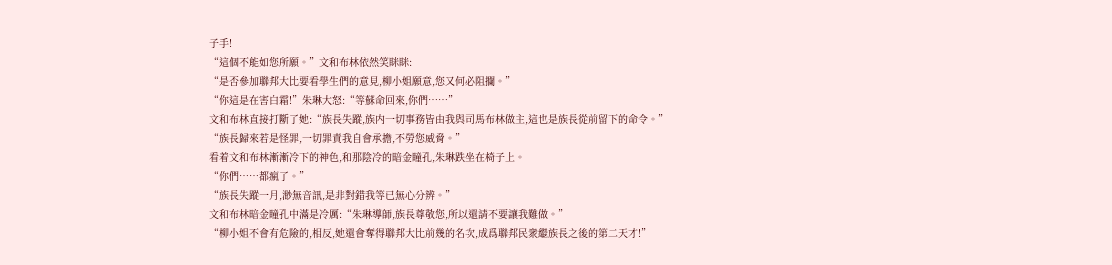子手!
“這個不能如您所願。”文和布林依然笑眯眯:
“是否參加聯邦大比要看學生們的意見,柳小姐願意,您又何必阻攔。”
“你這是在害白霜!”朱琳大怒:“等蘇命回來,你們……”
文和布林直接打斷了她:“族長失蹤,族内一切事務皆由我與司馬布林做主,這也是族長從前留下的命令。”
“族長歸來若是怪罪,一切罪責我自會承擔,不勞您威脅。”
看着文和布林漸漸冷下的神色,和那陰冷的暗金瞳孔,朱琳跌坐在椅子上。
“你們……都瘋了。”
“族長失蹤一月,渺無音訊,是非對錯我等已無心分辨。”
文和布林暗金瞳孔中滿是冷厲:“朱琳導師,族長尊敬您,所以還請不要讓我難做。”
“柳小姐不會有危險的,相反,她還會奪得聯邦大比前幾的名次,成爲聯邦民衆繼族長之後的第二天才!”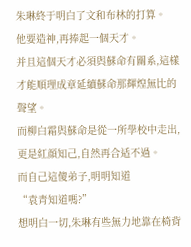朱琳終于明白了文和布林的打算。
他要造神,再捧起一個天才。
并且這個天才必須與蘇命有關系,這樣才能順理成章延續蘇命那輝煌無比的聲望。
而柳白霜與蘇命是從一所學校中走出,更是紅顔知己,自然再合适不過。
而自己這傻弟子,明明知道
“袁青知道嗎?”
想明白一切,朱琳有些無力地靠在椅背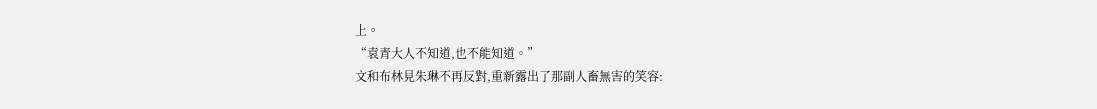上。
“袁青大人不知道,也不能知道。”
文和布林見朱琳不再反對,重新露出了那副人畜無害的笑容: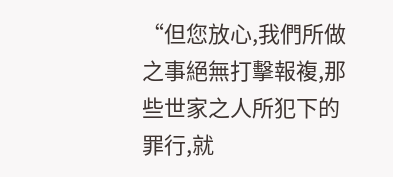“但您放心,我們所做之事絕無打擊報複,那些世家之人所犯下的罪行,就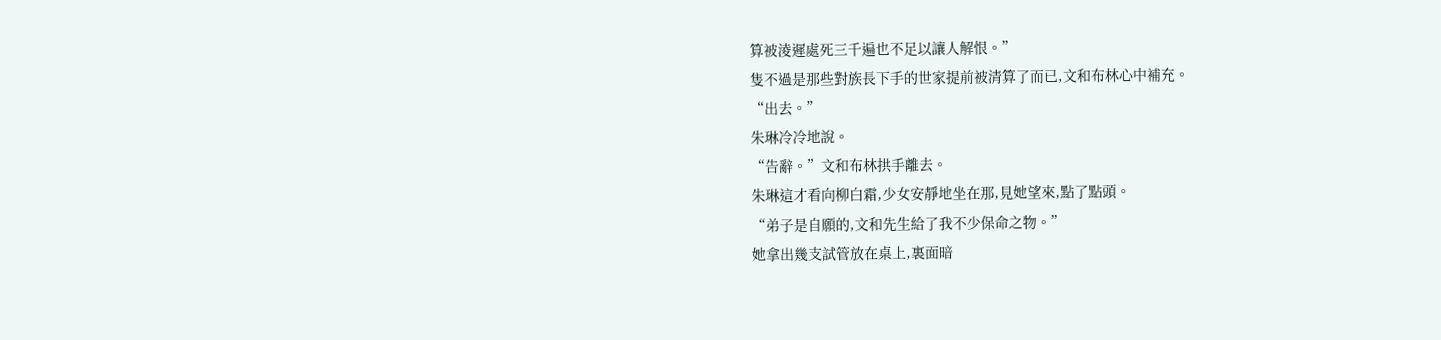算被淩遲處死三千遍也不足以讓人解恨。”
隻不過是那些對族長下手的世家提前被清算了而已,文和布林心中補充。
“出去。”
朱琳冷冷地說。
“告辭。”文和布林拱手離去。
朱琳這才看向柳白霜,少女安靜地坐在那,見她望來,點了點頭。
“弟子是自願的,文和先生給了我不少保命之物。”
她拿出幾支試管放在桌上,裏面暗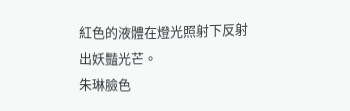紅色的液體在燈光照射下反射出妖豔光芒。
朱琳臉色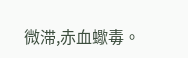微滞,赤血蠍毒。